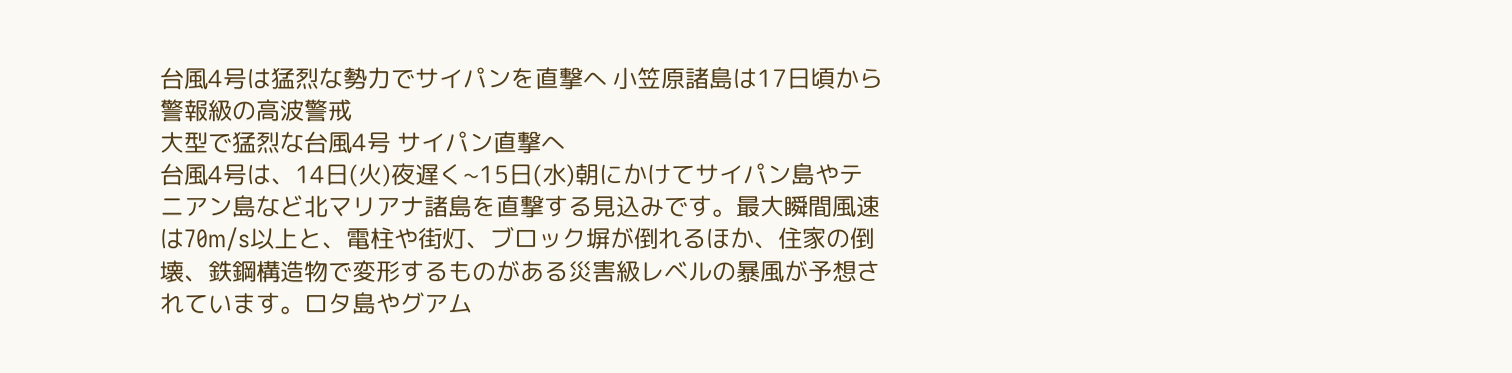台風4号は猛烈な勢力でサイパンを直撃へ 小笠原諸島は17日頃から警報級の高波警戒
大型で猛烈な台風4号 サイパン直撃へ
台風4号は、14日(火)夜遅く~15日(水)朝にかけてサイパン島やテニアン島など北マリアナ諸島を直撃する見込みです。最大瞬間風速は70m/s以上と、電柱や街灯、ブロック塀が倒れるほか、住家の倒壊、鉄鋼構造物で変形するものがある災害級レベルの暴風が予想されています。ロタ島やグアム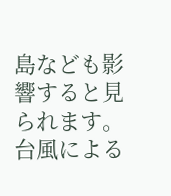島なども影響すると見られます。台風による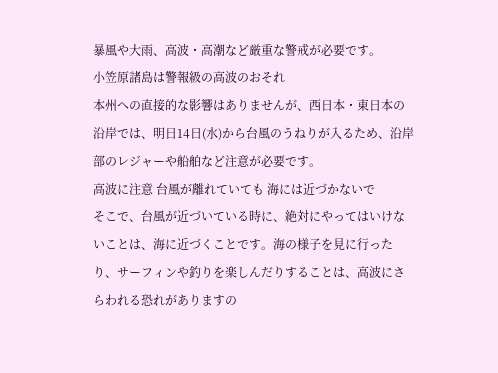暴風や大雨、高波・高潮など厳重な警戒が必要です。
小笠原諸島は警報級の高波のおそれ
本州への直接的な影響はありませんが、西日本・東日本の沿岸では、明日14日(水)から台風のうねりが入るため、沿岸部のレジャーや船舶など注意が必要です。
高波に注意 台風が離れていても 海には近づかないで
そこで、台風が近づいている時に、絶対にやってはいけないことは、海に近づくことです。海の様子を見に行ったり、サーフィンや釣りを楽しんだりすることは、高波にさらわれる恐れがありますの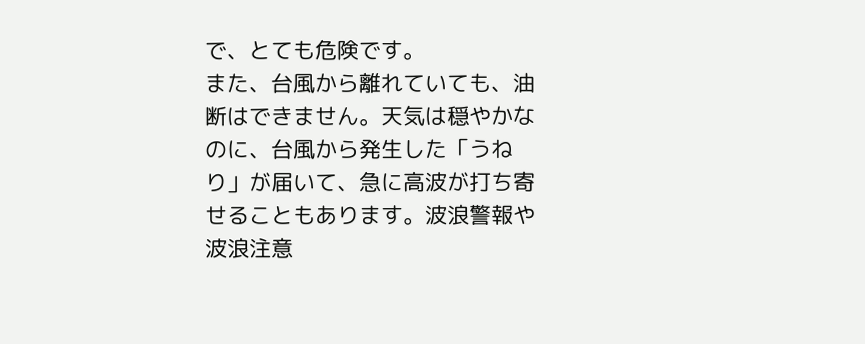で、とても危険です。
また、台風から離れていても、油断はできません。天気は穏やかなのに、台風から発生した「うねり」が届いて、急に高波が打ち寄せることもあります。波浪警報や波浪注意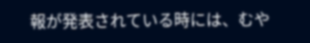報が発表されている時には、むや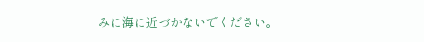みに海に近づかないでください。